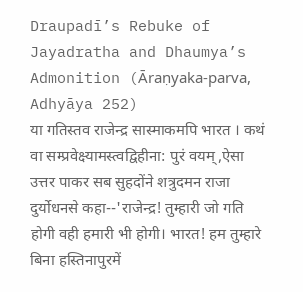Draupadī’s Rebuke of Jayadratha and Dhaumya’s Admonition (Āraṇyaka-parva, Adhyāya 252)
या गतिस्तव राजेन्द्र सास्माकमपि भारत । कथं वा सम्प्रवेक्ष्यामस्त्वद्विहीना: पुरं वयम्,ऐसा उत्तर पाकर सब सुहदोंने शत्रुदमन राजा दुर्योधनसे कहा--'राजेन्द्र! तुम्हारी जो गति होगी वही हमारी भी होगी। भारत! हम तुम्हारे बिना हस्तिनापुरमें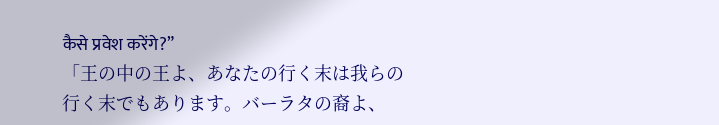कैसे प्रवेश करेंगे?”
「王の中の王よ、あなたの行く末は我らの行く末でもあります。バーラタの裔よ、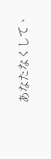あなたなくして、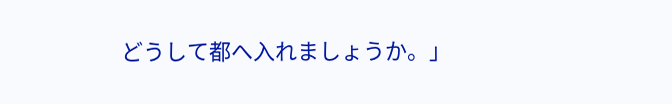どうして都へ入れましょうか。」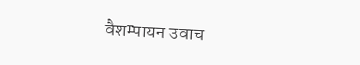वैशम्पायन उवाच